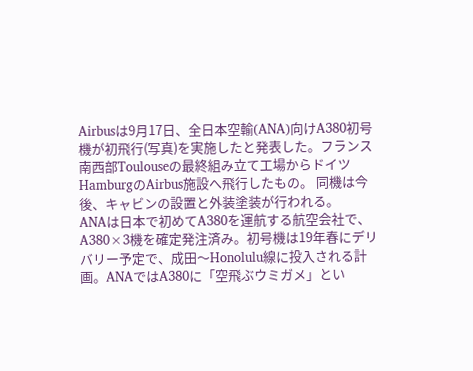Airbusは9月17日、全日本空輸(ANA)向けA380初号機が初飛行(写真)を実施したと発表した。フランス南西部Toulouseの最終組み立て工場からドイツHamburgのAirbus施設へ飛行したもの。 同機は今後、キャビンの設置と外装塗装が行われる。
ANAは日本で初めてA380を運航する航空会社で、A380×3機を確定発注済み。初号機は19年春にデリバリー予定で、成田〜Honolulu線に投入される計画。ANAではA380に「空飛ぶウミガメ」とい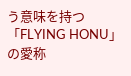う意味を持つ「FLYING HONU」の愛称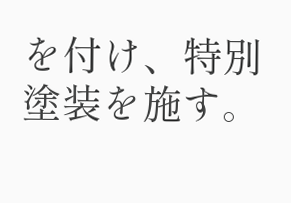を付け、特別塗装を施す。